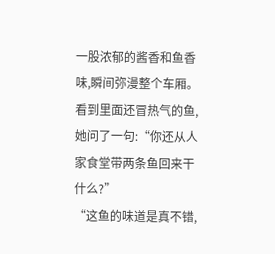一股浓郁的酱香和鱼香味,瞬间弥漫整个车厢。
看到里面还冒热气的鱼,她问了一句:“你还从人家食堂带两条鱼回来干什么?”
“这鱼的味道是真不错,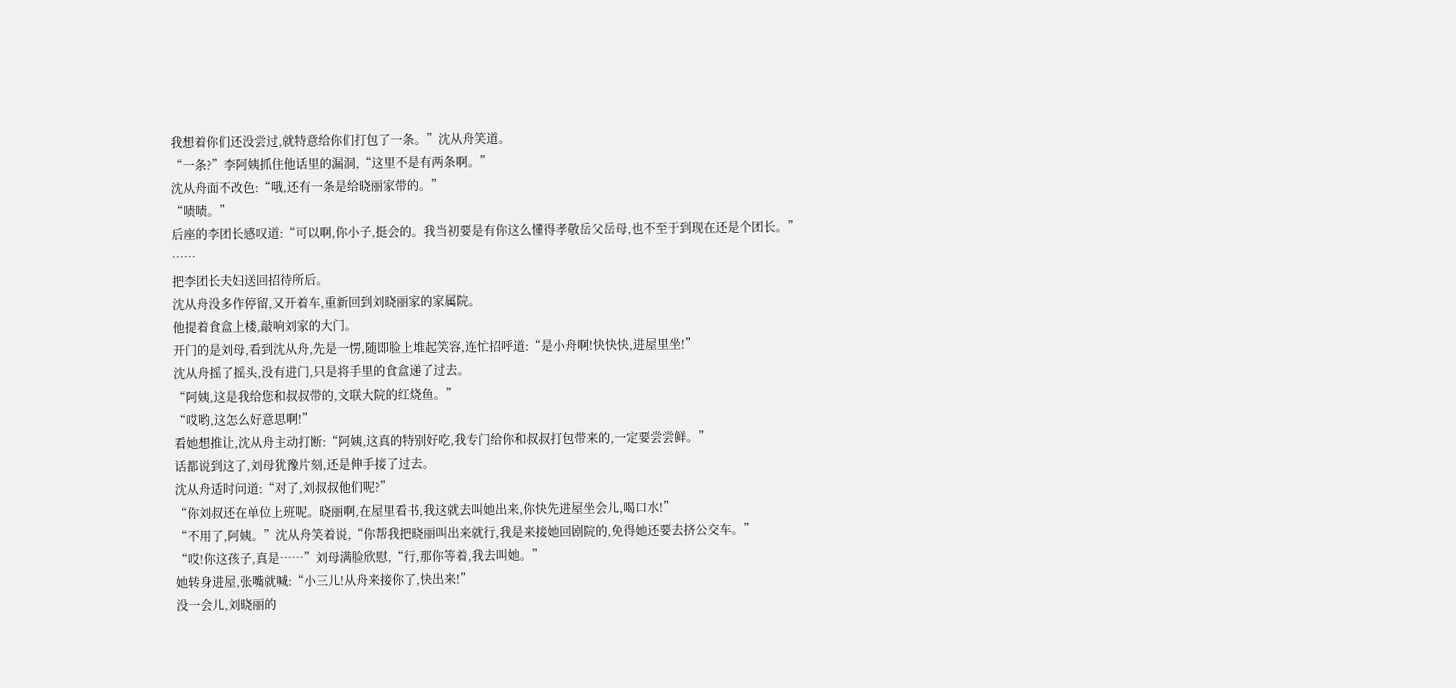我想着你们还没尝过,就特意给你们打包了一条。”沈从舟笑道。
“一条?”李阿姨抓住他话里的漏洞,“这里不是有两条啊。”
沈从舟面不改色:“哦,还有一条是给晓丽家带的。”
“啧啧。”
后座的李团长感叹道:“可以啊,你小子,挺会的。我当初要是有你这么懂得孝敬岳父岳母,也不至于到现在还是个团长。”
……
把李团长夫妇送回招待所后。
沈从舟没多作停留,又开着车,重新回到刘晓丽家的家属院。
他提着食盒上楼,敲响刘家的大门。
开门的是刘母,看到沈从舟,先是一愣,随即脸上堆起笑容,连忙招呼道:“是小舟啊!快快快,进屋里坐!”
沈从舟摇了摇头,没有进门,只是将手里的食盒递了过去。
“阿姨,这是我给您和叔叔带的,文联大院的红烧鱼。”
“哎哟,这怎么好意思啊!”
看她想推让,沈从舟主动打断:“阿姨,这真的特别好吃,我专门给你和叔叔打包带来的,一定要尝尝鲜。”
话都说到这了,刘母犹豫片刻,还是伸手接了过去。
沈从舟适时问道:“对了,刘叔叔他们呢?”
“你刘叔还在单位上班呢。晓丽啊,在屋里看书,我这就去叫她出来,你快先进屋坐会儿,喝口水!”
“不用了,阿姨。”沈从舟笑着说,“你帮我把晓丽叫出来就行,我是来接她回剧院的,免得她还要去挤公交车。”
“哎!你这孩子,真是……”刘母满脸欣慰,“行,那你等着,我去叫她。”
她转身进屋,张嘴就喊:“小三儿!从舟来接你了,快出来!”
没一会儿,刘晓丽的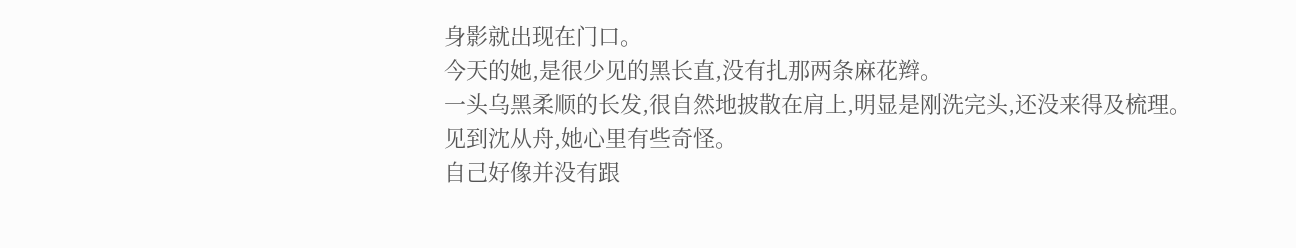身影就出现在门口。
今天的她,是很少见的黑长直,没有扎那两条麻花辫。
一头乌黑柔顺的长发,很自然地披散在肩上,明显是刚洗完头,还没来得及梳理。
见到沈从舟,她心里有些奇怪。
自己好像并没有跟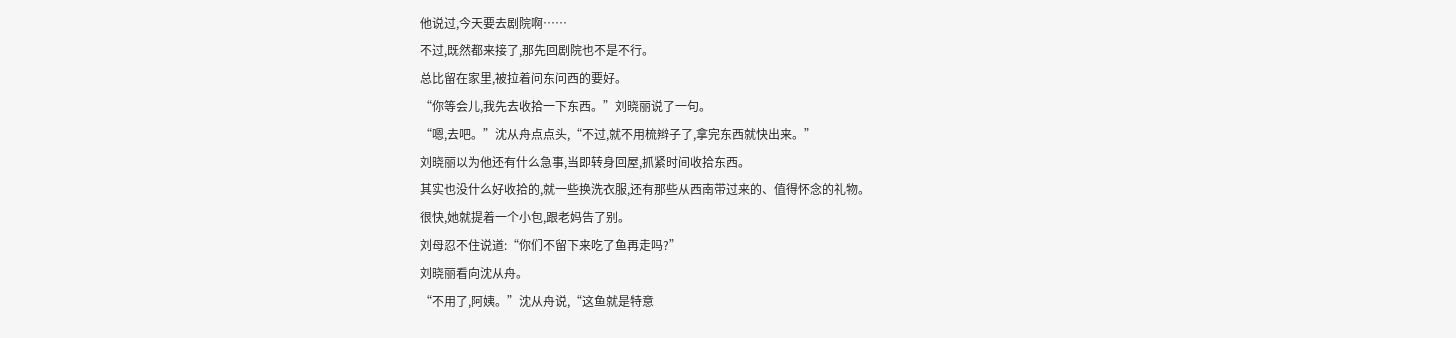他说过,今天要去剧院啊……
不过,既然都来接了,那先回剧院也不是不行。
总比留在家里,被拉着问东问西的要好。
“你等会儿,我先去收拾一下东西。”刘晓丽说了一句。
“嗯,去吧。”沈从舟点点头,“不过,就不用梳辫子了,拿完东西就快出来。”
刘晓丽以为他还有什么急事,当即转身回屋,抓紧时间收拾东西。
其实也没什么好收拾的,就一些换洗衣服,还有那些从西南带过来的、值得怀念的礼物。
很快,她就提着一个小包,跟老妈告了别。
刘母忍不住说道:“你们不留下来吃了鱼再走吗?”
刘晓丽看向沈从舟。
“不用了,阿姨。”沈从舟说,“这鱼就是特意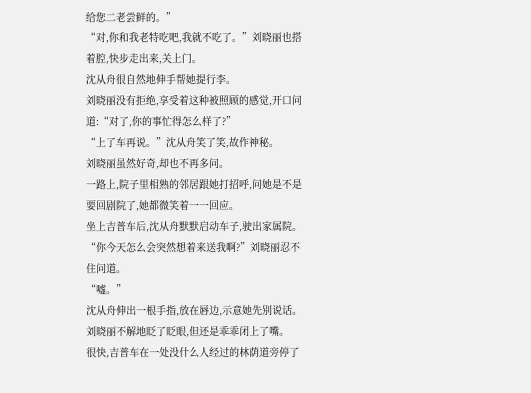给您二老尝鲜的。”
“对,你和我老特吃吧,我就不吃了。”刘晓丽也搭着腔,快步走出来,关上门。
沈从舟很自然地伸手帮她提行李。
刘晓丽没有拒绝,享受着这种被照顾的感觉,开口问道:“对了,你的事忙得怎么样了?”
“上了车再说。”沈从舟笑了笑,故作神秘。
刘晓丽虽然好奇,却也不再多问。
一路上,院子里相熟的邻居跟她打招呼,问她是不是要回剧院了,她都微笑着一一回应。
坐上吉普车后,沈从舟默默启动车子,驶出家属院。
“你今天怎么会突然想着来送我啊?”刘晓丽忍不住问道。
“嘘。”
沈从舟伸出一根手指,放在唇边,示意她先别说话。
刘晓丽不解地眨了眨眼,但还是乖乖闭上了嘴。
很快,吉普车在一处没什么人经过的林荫道旁停了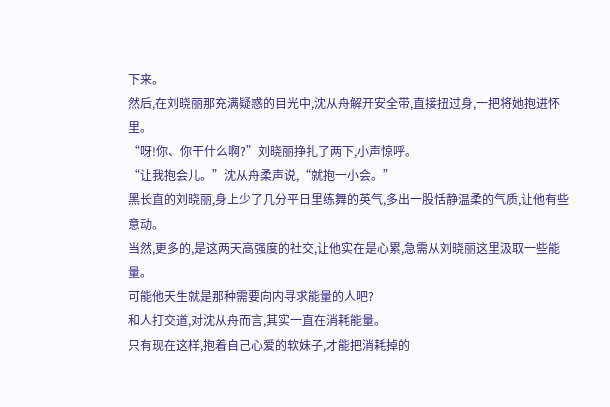下来。
然后,在刘晓丽那充满疑惑的目光中,沈从舟解开安全带,直接扭过身,一把将她抱进怀里。
“呀!你、你干什么啊?”刘晓丽挣扎了两下,小声惊呼。
“让我抱会儿。”沈从舟柔声说,“就抱一小会。”
黑长直的刘晓丽,身上少了几分平日里练舞的英气,多出一股恬静温柔的气质,让他有些意动。
当然,更多的,是这两天高强度的社交,让他实在是心累,急需从刘晓丽这里汲取一些能量。
可能他天生就是那种需要向内寻求能量的人吧?
和人打交道,对沈从舟而言,其实一直在消耗能量。
只有现在这样,抱着自己心爱的软妹子,才能把消耗掉的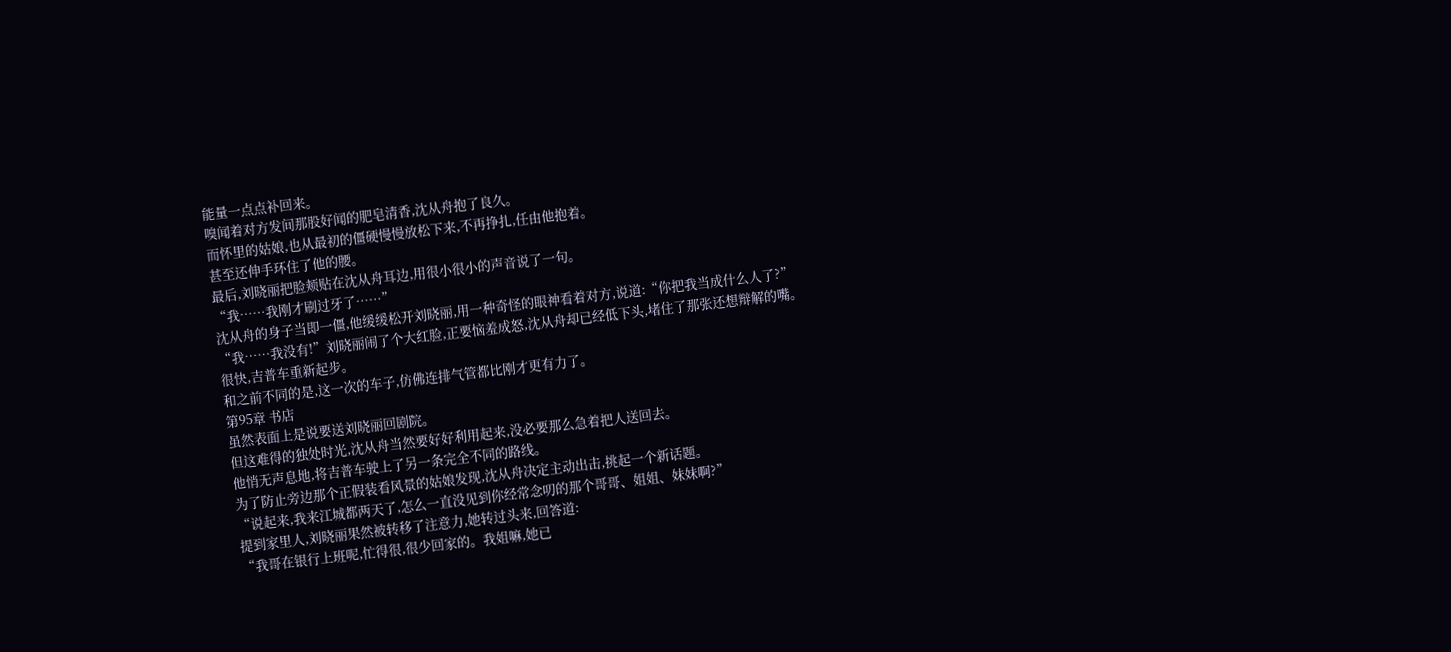能量一点点补回来。
嗅闻着对方发间那股好闻的肥皂清香,沈从舟抱了良久。
而怀里的姑娘,也从最初的僵硬慢慢放松下来,不再挣扎,任由他抱着。
甚至还伸手环住了他的腰。
最后,刘晓丽把脸颊贴在沈从舟耳边,用很小很小的声音说了一句。
“我……我刚才刷过牙了……”
沈从舟的身子当即一僵,他缓缓松开刘晓丽,用一种奇怪的眼神看着对方,说道:“你把我当成什么人了?”
“我……我没有!”刘晓丽闹了个大红脸,正要恼羞成怒,沈从舟却已经低下头,堵住了那张还想辩解的嘴。
很快,吉普车重新起步。
和之前不同的是,这一次的车子,仿佛连排气管都比刚才更有力了。
第95章 书店
虽然表面上是说要送刘晓丽回剧院。
但这难得的独处时光,沈从舟当然要好好利用起来,没必要那么急着把人送回去。
他悄无声息地,将吉普车驶上了另一条完全不同的路线。
为了防止旁边那个正假装看风景的姑娘发现,沈从舟决定主动出击,挑起一个新话题。
“说起来,我来江城都两天了,怎么一直没见到你经常念叨的那个哥哥、姐姐、妹妹啊?”
提到家里人,刘晓丽果然被转移了注意力,她转过头来,回答道:
“我哥在银行上班呢,忙得很,很少回家的。我姐嘛,她已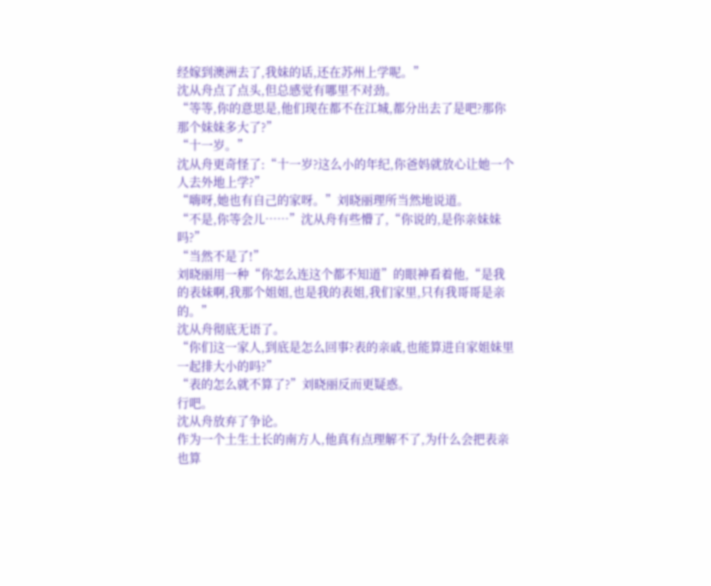经嫁到澳洲去了,我妹的话,还在苏州上学呢。”
沈从舟点了点头,但总感觉有哪里不对劲。
“等等,你的意思是,他们现在都不在江城,都分出去了是吧?那你那个妹妹多大了?”
“十一岁。”
沈从舟更奇怪了:“十一岁?这么小的年纪,你爸妈就放心让她一个人去外地上学?”
“嗨呀,她也有自己的家呀。”刘晓丽理所当然地说道。
“不是,你等会儿……”沈从舟有些懵了,“你说的,是你亲妹妹吗?”
“当然不是了!”
刘晓丽用一种“你怎么连这个都不知道”的眼神看着他,“是我的表妹啊,我那个姐姐,也是我的表姐,我们家里,只有我哥哥是亲的。”
沈从舟彻底无语了。
“你们这一家人,到底是怎么回事?表的亲戚,也能算进自家姐妹里一起排大小的吗?”
“表的怎么就不算了?”刘晓丽反而更疑惑。
行吧。
沈从舟放弃了争论。
作为一个土生土长的南方人,他真有点理解不了,为什么会把表亲也算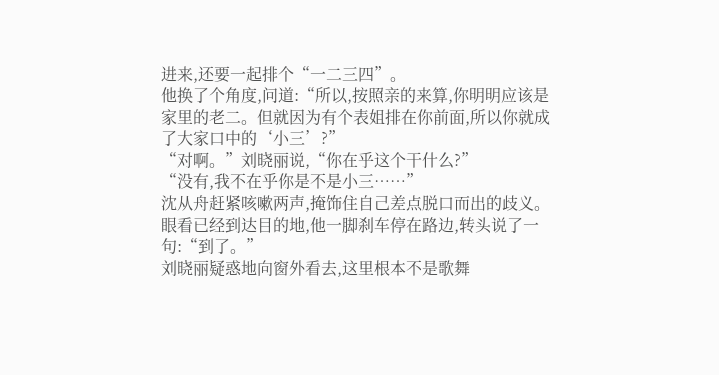进来,还要一起排个“一二三四”。
他换了个角度,问道:“所以,按照亲的来算,你明明应该是家里的老二。但就因为有个表姐排在你前面,所以你就成了大家口中的‘小三’?”
“对啊。”刘晓丽说,“你在乎这个干什么?”
“没有,我不在乎你是不是小三……”
沈从舟赶紧咳嗽两声,掩饰住自己差点脱口而出的歧义。
眼看已经到达目的地,他一脚刹车停在路边,转头说了一句:“到了。”
刘晓丽疑惑地向窗外看去,这里根本不是歌舞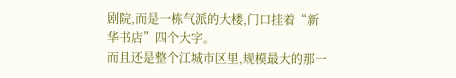剧院,而是一栋气派的大楼,门口挂着“新华书店”四个大字。
而且还是整个江城市区里,规模最大的那一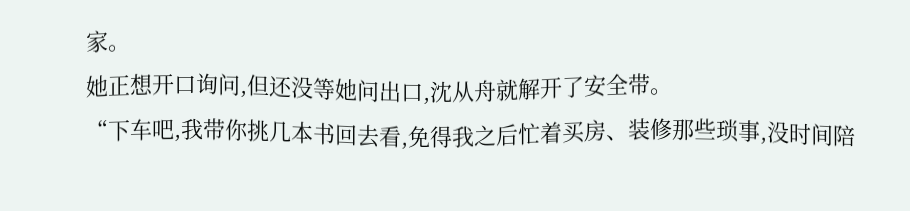家。
她正想开口询问,但还没等她问出口,沈从舟就解开了安全带。
“下车吧,我带你挑几本书回去看,免得我之后忙着买房、装修那些琐事,没时间陪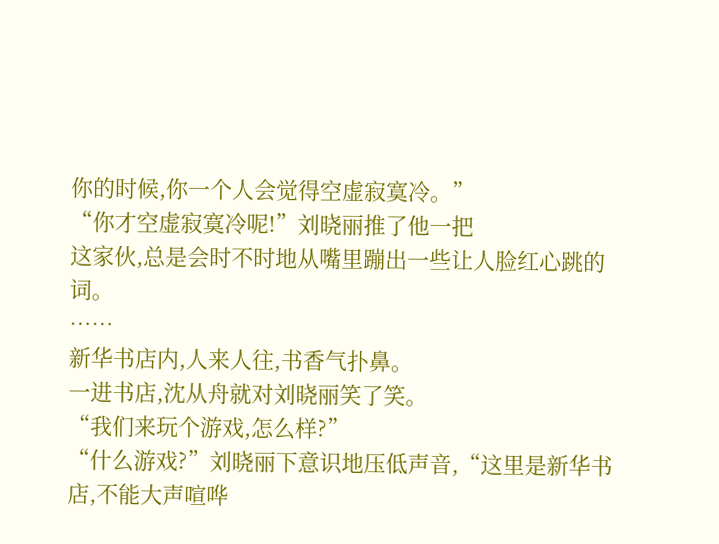你的时候,你一个人会觉得空虚寂寞冷。”
“你才空虚寂寞冷呢!”刘晓丽推了他一把
这家伙,总是会时不时地从嘴里蹦出一些让人脸红心跳的词。
……
新华书店内,人来人往,书香气扑鼻。
一进书店,沈从舟就对刘晓丽笑了笑。
“我们来玩个游戏,怎么样?”
“什么游戏?”刘晓丽下意识地压低声音,“这里是新华书店,不能大声喧哗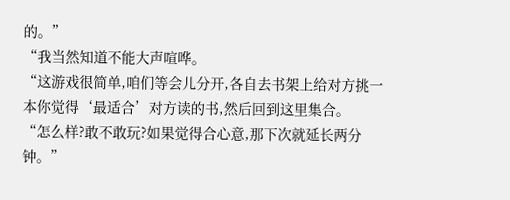的。”
“我当然知道不能大声喧哗。
“这游戏很简单,咱们等会儿分开,各自去书架上给对方挑一本你觉得‘最适合’对方读的书,然后回到这里集合。
“怎么样?敢不敢玩?如果觉得合心意,那下次就延长两分钟。”